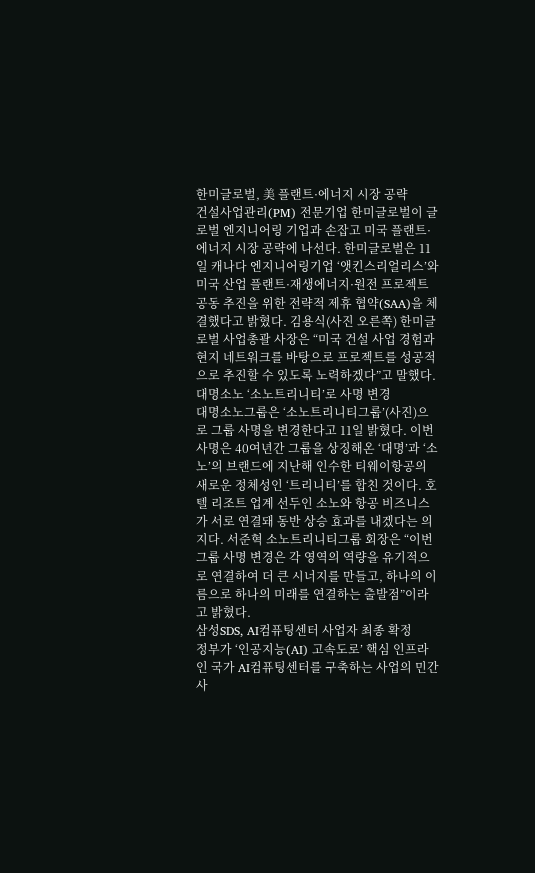한미글로벌, 美 플랜트·에너지 시장 공략
건설사업관리(PM) 전문기업 한미글로벌이 글로벌 엔지니어링 기업과 손잡고 미국 플랜트·에너지 시장 공략에 나선다. 한미글로벌은 11일 캐나다 엔지니어링기업 ‘앳킨스리얼리스’와 미국 산업 플랜트·재생에너지·원전 프로젝트 공동 추진을 위한 전략적 제휴 협약(SAA)을 체결했다고 밝혔다. 김용식(사진 오른쪽) 한미글로벌 사업총괄 사장은 “미국 건설 사업 경험과 현지 네트워크를 바탕으로 프로젝트를 성공적으로 추진할 수 있도록 노력하겠다”고 말했다.
대명소노 ‘소노트리니티’로 사명 변경
대명소노그룹은 ‘소노트리니티그룹’(사진)으로 그룹 사명을 변경한다고 11일 밝혔다. 이번 사명은 40여년간 그룹을 상징해온 ‘대명’과 ‘소노’의 브랜드에 지난해 인수한 티웨이항공의 새로운 정체성인 ‘트리니티’를 합친 것이다. 호텔 리조트 업계 선두인 소노와 항공 비즈니스가 서로 연결돼 동반 상승 효과를 내겠다는 의지다. 서준혁 소노트리니티그룹 회장은 “이번 그룹 사명 변경은 각 영역의 역량을 유기적으로 연결하여 더 큰 시너지를 만들고, 하나의 이름으로 하나의 미래를 연결하는 출발점”이라고 밝혔다.
삼성SDS, AI컴퓨팅센터 사업자 최종 확정
정부가 ‘인공지능(AI) 고속도로’ 핵심 인프라인 국가 AI컴퓨팅센터를 구축하는 사업의 민간 사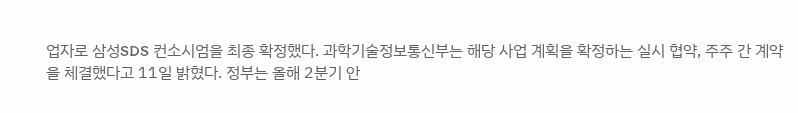업자로 삼성SDS 컨소시엄을 최종 확정했다. 과학기술정보통신부는 해당 사업 계획을 확정하는 실시 협약, 주주 간 계약을 체결했다고 11일 밝혔다. 정부는 올해 2분기 안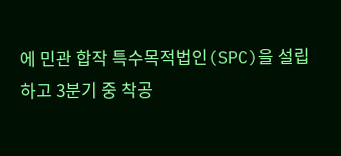에 민관 합작 특수목적법인(SPC)을 설립하고 3분기 중 착공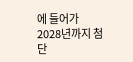에 들어가 2028년까지 첨단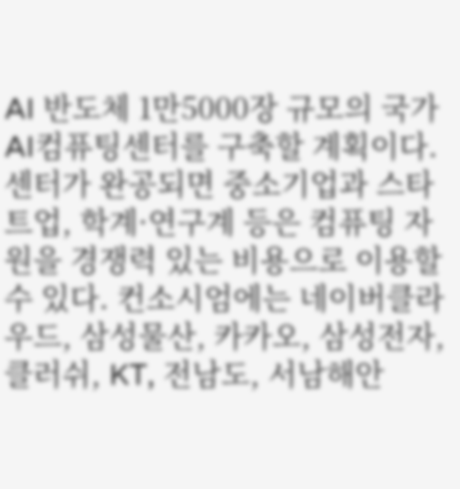AI 반도체 1만5000장 규모의 국가 AI컴퓨팅센터를 구축할 계획이다. 센터가 완공되면 중소기업과 스타트업, 학계·연구계 등은 컴퓨팅 자원을 경쟁력 있는 비용으로 이용할 수 있다. 컨소시엄에는 네이버클라우드, 삼성물산, 카카오, 삼성전자, 클러쉬, KT, 전남도, 서남해안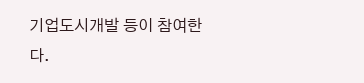기업도시개발 등이 참여한다.